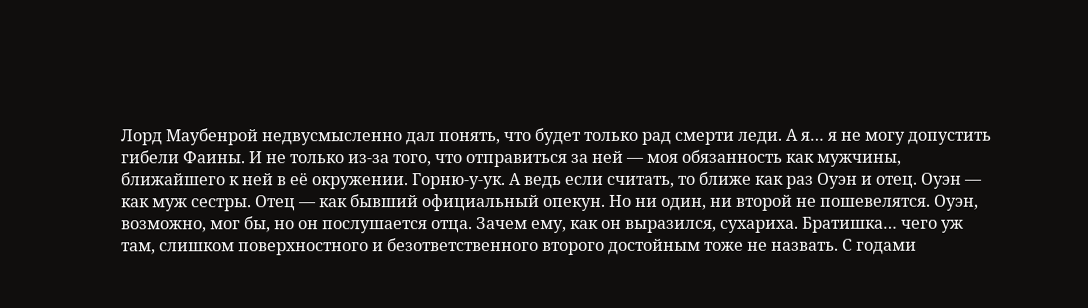Лорд Маубенрой недвусмысленно дал понять, что будет только рад смерти леди. А я… я не могу допустить гибели Фаины. И не только из-за того, что отправиться за ней — моя обязанность как мужчины, ближайшего к ней в её окружении. Горню-у-ук. А ведь если считать, то ближе как раз Оуэн и отец. Оуэн — как муж сестры. Отец — как бывший официальный опекун. Но ни один, ни второй не пошевелятся. Оуэн, возможно, мог бы, но он послушается отца. Зачем ему, как он выразился, сухариха. Братишка… чего уж там, слишком поверхностного и безответственного второго достойным тоже не назвать. С годами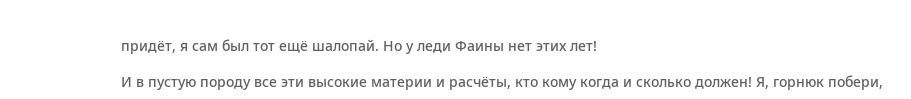придёт, я сам был тот ещё шалопай. Но у леди Фаины нет этих лет!

И в пустую породу все эти высокие материи и расчёты, кто кому когда и сколько должен! Я, горнюк побери,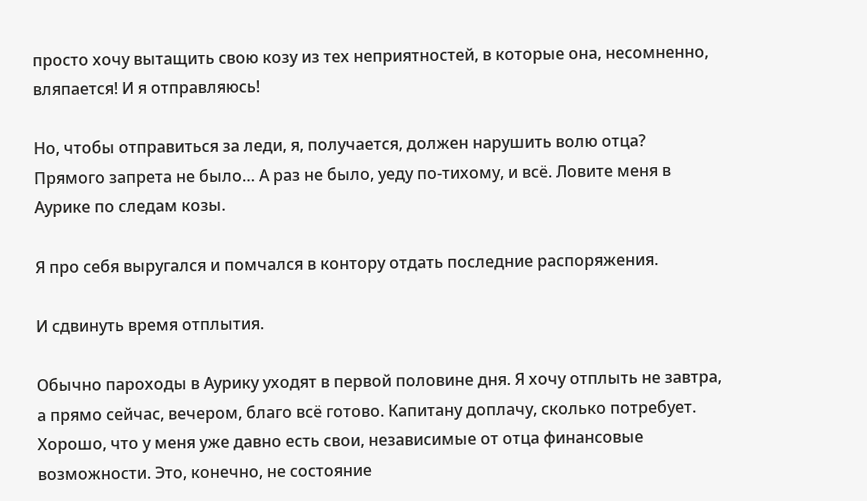просто хочу вытащить свою козу из тех неприятностей, в которые она, несомненно, вляпается! И я отправляюсь!

Но, чтобы отправиться за леди, я, получается, должен нарушить волю отца? Прямого запрета не было… А раз не было, уеду по-тихому, и всё. Ловите меня в Аурике по следам козы.

Я про себя выругался и помчался в контору отдать последние распоряжения.

И сдвинуть время отплытия.

Обычно пароходы в Аурику уходят в первой половине дня. Я хочу отплыть не завтра, а прямо сейчас, вечером, благо всё готово. Капитану доплачу, сколько потребует. Хорошо, что у меня уже давно есть свои, независимые от отца финансовые возможности. Это, конечно, не состояние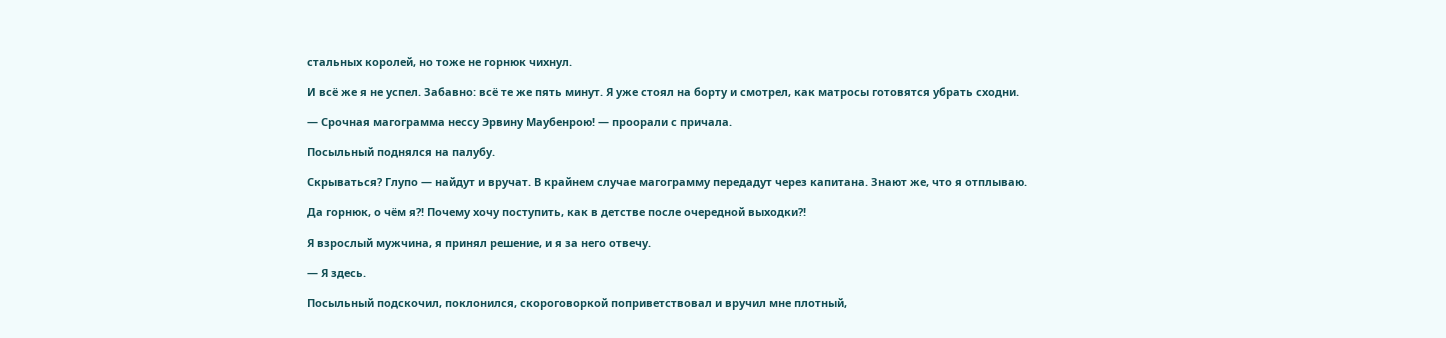стальных королей, но тоже не горнюк чихнул.

И всё же я не успел. Забавно: всё те же пять минут. Я уже стоял на борту и смотрел, как матросы готовятся убрать сходни.

— Срочная магограмма нессу Эрвину Маубенрою! — проорали с причала.

Посыльный поднялся на палубу.

Скрываться? Глупо — найдут и вручат. В крайнем случае магограмму передадут через капитана. Знают же, что я отплываю.

Да горнюк, о чём я?! Почему хочу поступить, как в детстве после очередной выходки?!

Я взрослый мужчина, я принял решение, и я за него отвечу.

— Я здесь.

Посыльный подскочил, поклонился, скороговоркой поприветствовал и вручил мне плотный,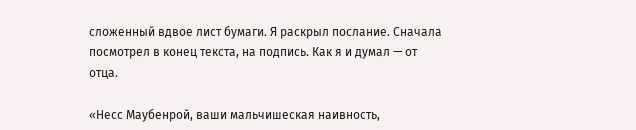сложенный вдвое лист бумаги. Я раскрыл послание. Сначала посмотрел в конец текста, на подпись. Как я и думал — от отца.

«Несс Маубенрой, ваши мальчишеская наивность,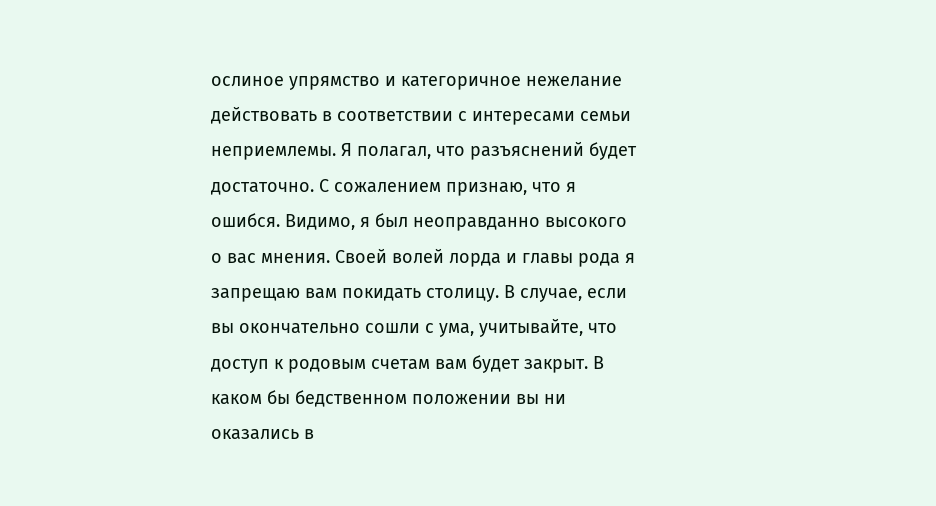ослиное упрямство и категоричное нежелание действовать в соответствии с интересами семьи неприемлемы. Я полагал, что разъяснений будет достаточно. С сожалением признаю, что я ошибся. Видимо, я был неоправданно высокого о вас мнения. Своей волей лорда и главы рода я запрещаю вам покидать столицу. В случае, если вы окончательно сошли с ума, учитывайте, что доступ к родовым счетам вам будет закрыт. В каком бы бедственном положении вы ни оказались в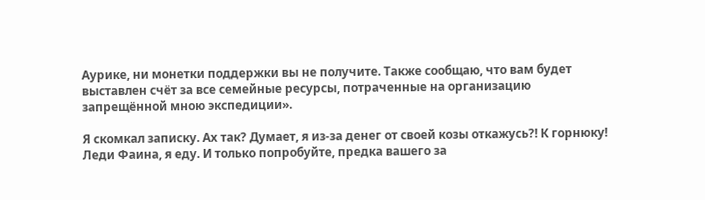Аурике, ни монетки поддержки вы не получите. Также сообщаю, что вам будет выставлен счёт за все семейные ресурсы, потраченные на организацию запрещённой мною экспедиции».

Я скомкал записку. Ах так? Думает, я из-за денег от своей козы откажусь?! К горнюку! Леди Фаина, я еду. И только попробуйте, предка вашего за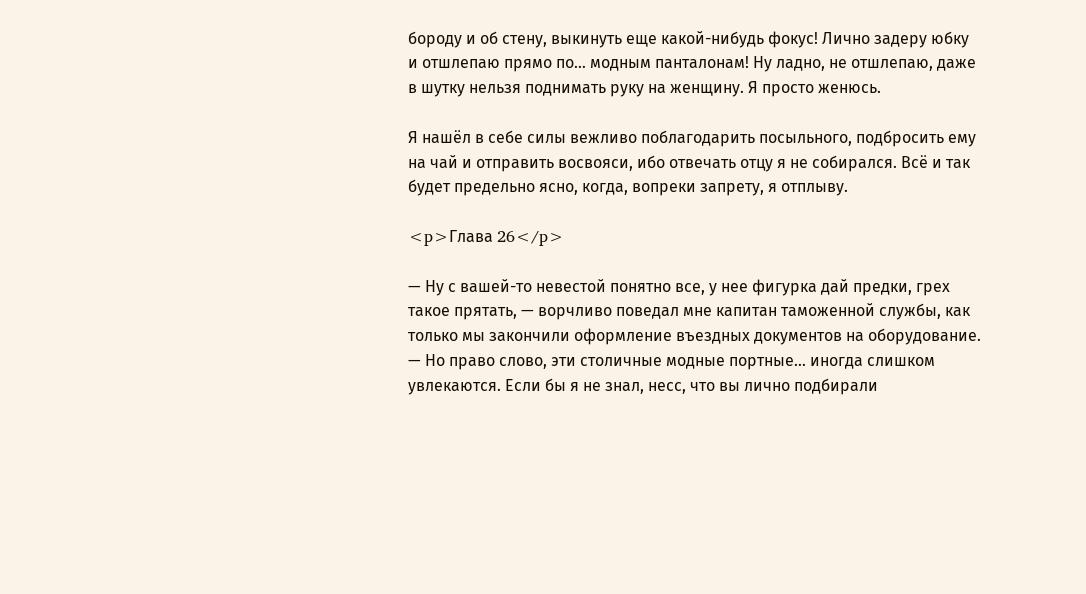бороду и об стену, выкинуть еще какой-нибудь фокус! Лично задеру юбку и отшлепаю прямо по… модным панталонам! Ну ладно, не отшлепаю, даже в шутку нельзя поднимать руку на женщину. Я просто женюсь.

Я нашёл в себе силы вежливо поблагодарить посыльного, подбросить ему на чай и отправить восвояси, ибо отвечать отцу я не собирался. Всё и так будет предельно ясно, когда, вопреки запрету, я отплыву.

<p>Глава 26</p>

— Ну с вашей-то невестой понятно все, у нее фигурка дай предки, грех такое прятать, — ворчливо поведал мне капитан таможенной службы, как только мы закончили оформление въездных документов на оборудование. — Но право слово, эти столичные модные портные… иногда слишком увлекаются. Если бы я не знал, несс, что вы лично подбирали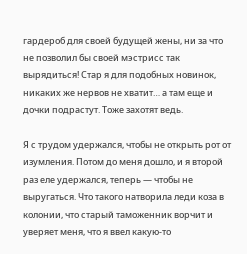гардероб для своей будущей жены, ни за что не позволил бы своей мэстрисс так вырядиться! Стар я для подобных новинок, никаких же нервов не хватит… а там еще и дочки подрастут. Тоже захотят ведь.

Я с трудом удержался, чтобы не открыть рот от изумления. Потом до меня дошло, и я второй раз еле удержался, теперь — чтобы не выругаться. Что такого натворила леди коза в колонии, что старый таможенник ворчит и уверяет меня, что я ввел какую-то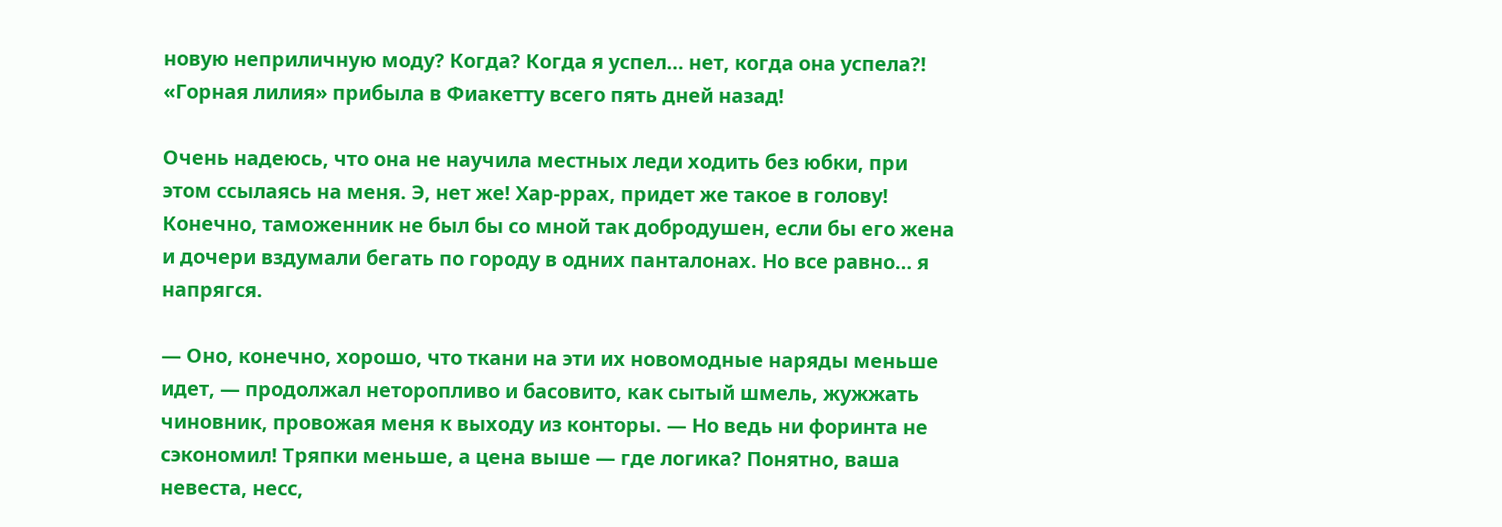новую неприличную моду? Когда? Когда я успел… нет, когда она успела?! «Горная лилия» прибыла в Фиакетту всего пять дней назад!

Очень надеюсь, что она не научила местных леди ходить без юбки, при этом ссылаясь на меня. Э, нет же! Хар-ррах, придет же такое в голову! Конечно, таможенник не был бы со мной так добродушен, если бы его жена и дочери вздумали бегать по городу в одних панталонах. Но все равно… я напрягся.

— Оно, конечно, хорошо, что ткани на эти их новомодные наряды меньше идет, — продолжал неторопливо и басовито, как сытый шмель, жужжать чиновник, провожая меня к выходу из конторы. — Но ведь ни форинта не сэкономил! Тряпки меньше, а цена выше — где логика? Понятно, ваша невеста, несс,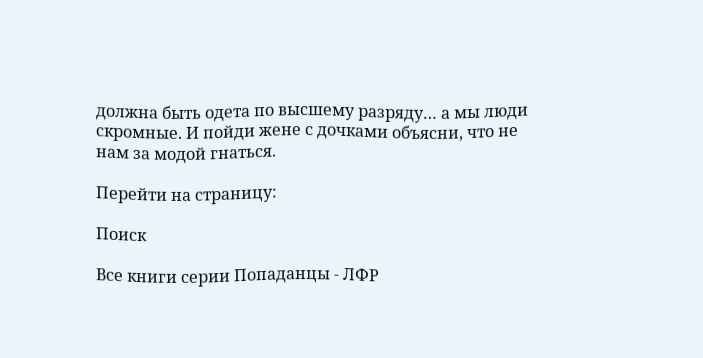должна быть одета по высшему разряду… а мы люди скромные. И пойди жене с дочками объясни, что не нам за модой гнаться.

Перейти на страницу:

Поиск

Все книги серии Попаданцы - ЛФР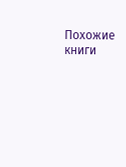Похожие книги